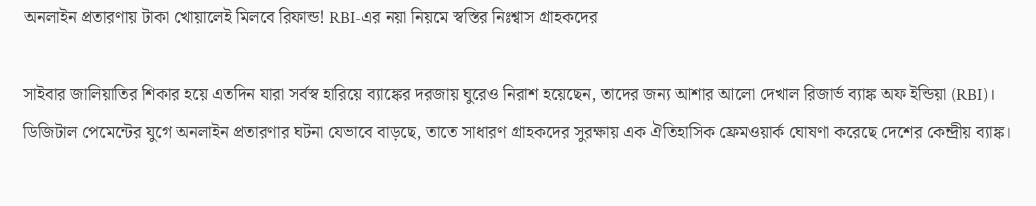অনলাইন প্রতারণায় টাকা খোয়ালেই মিলবে রিফান্ড! RBI-এর নয়া নিয়মে স্বস্তির নিঃশ্বাস গ্রাহকদের

সাইবার জালিয়াতির শিকার হয়ে এতদিন যারা সর্বস্ব হারিয়ে ব্যাঙ্কের দরজায় ঘুরেও নিরাশ হয়েছেন, তাদের জন্য আশার আলো দেখাল রিজার্ভ ব্যাঙ্ক অফ ইন্ডিয়া (RBI)। ডিজিটাল পেমেন্টের যুগে অনলাইন প্রতারণার ঘটনা যেভাবে বাড়ছে, তাতে সাধারণ গ্রাহকদের সুরক্ষায় এক ঐতিহাসিক ফ্রেমওয়ার্ক ঘোষণা করেছে দেশের কেন্দ্রীয় ব্যাঙ্ক।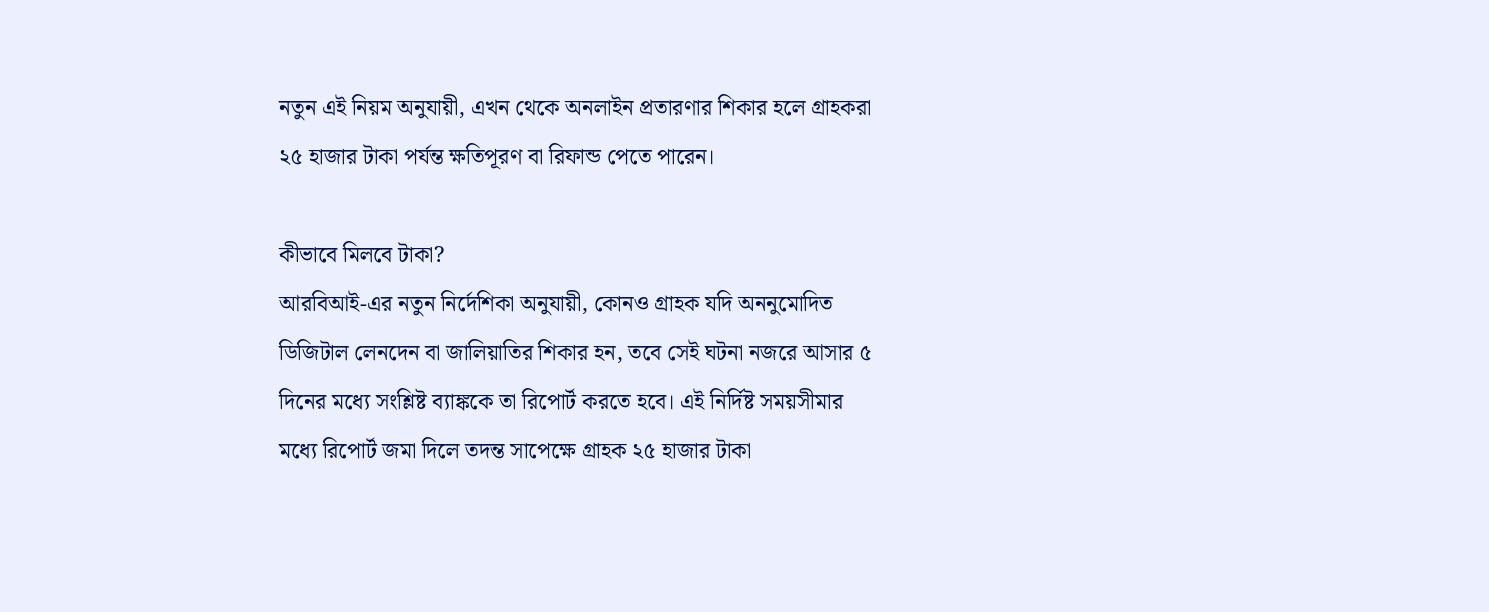নতুন এই নিয়ম অনুযায়ী, এখন থেকে অনলাইন প্রতারণার শিকার হলে গ্রাহকরা ২৫ হাজার টাকা পর্যন্ত ক্ষতিপূরণ বা রিফান্ড পেতে পারেন।

কীভাবে মিলবে টাকা?
আরবিআই-এর নতুন নির্দেশিকা অনুযায়ী, কোনও গ্রাহক যদি অননুমোদিত ডিজিটাল লেনদেন বা জালিয়াতির শিকার হন, তবে সেই ঘটনা নজরে আসার ৫ দিনের মধ্যে সংশ্লিষ্ট ব্যাঙ্ককে তা রিপোর্ট করতে হবে। এই নির্দিষ্ট সময়সীমার মধ্যে রিপোর্ট জমা দিলে তদন্ত সাপেক্ষে গ্রাহক ২৫ হাজার টাকা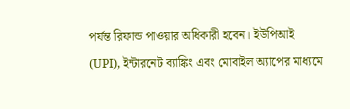পর্যন্ত রিফান্ড পাওয়ার অধিকারী হবেন। ইউপিআই (UPI), ইন্টারনেট ব্যাঙ্কিং এবং মোবাইল অ্যাপের মাধ্যমে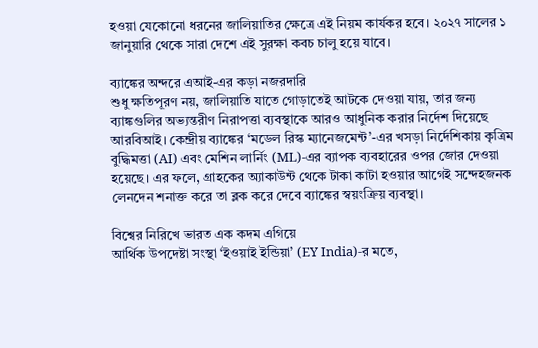হওয়া যেকোনো ধরনের জালিয়াতির ক্ষেত্রে এই নিয়ম কার্যকর হবে। ২০২৭ সালের ১ জানুয়ারি থেকে সারা দেশে এই সুরক্ষা কবচ চালু হয়ে যাবে।

ব্যাঙ্কের অন্দরে এআই-এর কড়া নজরদারি
শুধু ক্ষতিপূরণ নয়, জালিয়াতি যাতে গোড়াতেই আটকে দেওয়া যায়, তার জন্য ব্যাঙ্কগুলির অভ্যন্তরীণ নিরাপত্তা ব্যবস্থাকে আরও আধুনিক করার নির্দেশ দিয়েছে আরবিআই। কেন্দ্রীয় ব্যাঙ্কের ‘মডেল রিস্ক ম্যানেজমেন্ট’-এর খসড়া নির্দেশিকায় কৃত্রিম বুদ্ধিমত্তা (AI) এবং মেশিন লার্নিং (ML)-এর ব্যাপক ব্যবহারের ওপর জোর দেওয়া হয়েছে। এর ফলে, গ্রাহকের অ্যাকাউন্ট থেকে টাকা কাটা হওয়ার আগেই সন্দেহজনক লেনদেন শনাক্ত করে তা ব্লক করে দেবে ব্যাঙ্কের স্বয়ংক্রিয় ব্যবস্থা।

বিশ্বের নিরিখে ভারত এক কদম এগিয়ে
আর্থিক উপদেষ্টা সংস্থা ‘ইওয়াই ইন্ডিয়া’ (EY India)-র মতে,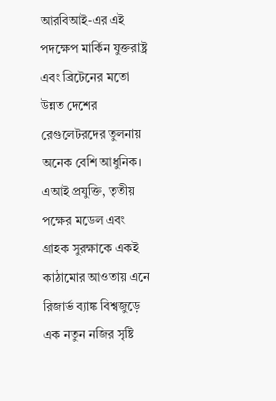আরবিআই-এর এই পদক্ষেপ মার্কিন যুক্তরাষ্ট্র এবং ব্রিটেনের মতো উন্নত দেশের রেগুলেটরদের তুলনায় অনেক বেশি আধুনিক। এআই প্রযুক্তি, তৃতীয় পক্ষের মডেল এবং গ্রাহক সুরক্ষাকে একই কাঠামোর আওতায় এনে রিজার্ভ ব্যাঙ্ক বিশ্বজুড়ে এক নতুন নজির সৃষ্টি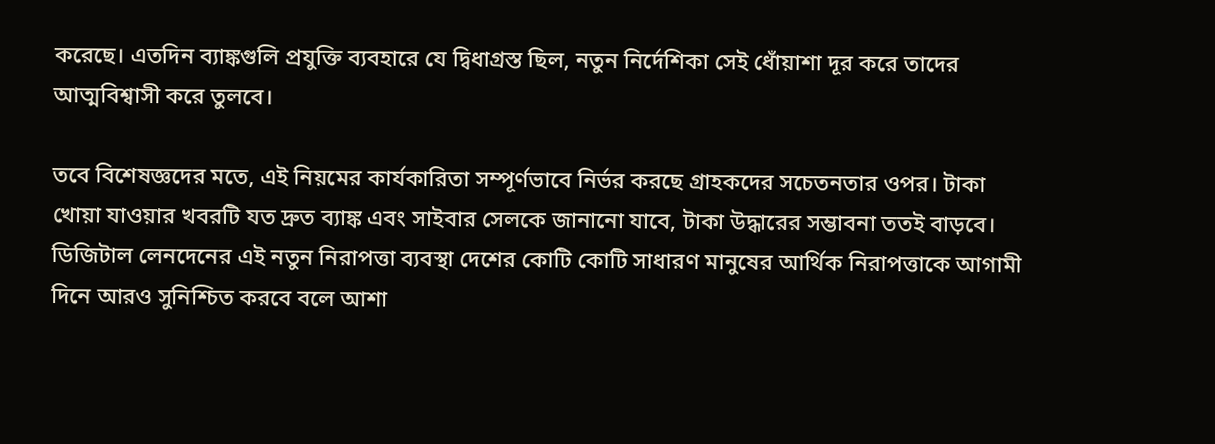করেছে। এতদিন ব্যাঙ্কগুলি প্রযুক্তি ব্যবহারে যে দ্বিধাগ্রস্ত ছিল, নতুন নির্দেশিকা সেই ধোঁয়াশা দূর করে তাদের আত্মবিশ্বাসী করে তুলবে।

তবে বিশেষজ্ঞদের মতে, এই নিয়মের কার্যকারিতা সম্পূর্ণভাবে নির্ভর করছে গ্রাহকদের সচেতনতার ওপর। টাকা খোয়া যাওয়ার খবরটি যত দ্রুত ব্যাঙ্ক এবং সাইবার সেলকে জানানো যাবে, টাকা উদ্ধারের সম্ভাবনা ততই বাড়বে। ডিজিটাল লেনদেনের এই নতুন নিরাপত্তা ব্যবস্থা দেশের কোটি কোটি সাধারণ মানুষের আর্থিক নিরাপত্তাকে আগামী দিনে আরও সুনিশ্চিত করবে বলে আশা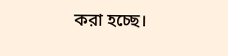করা হচ্ছে।